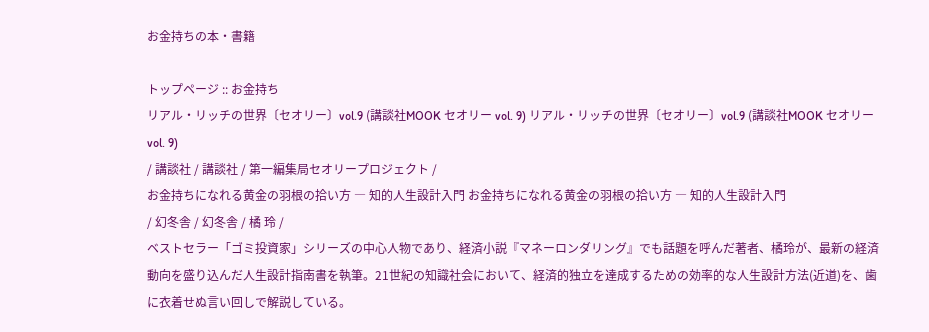お金持ちの本・書籍

トップページ :: お金持ち
リアル・リッチの世界〔セオリー〕vol.9 (講談社MOOK セオリー vol. 9) リアル・リッチの世界〔セオリー〕vol.9 (講談社MOOK セオリー vol. 9)
/ 講談社 / 講談社 / 第一編集局セオリープロジェクト /
お金持ちになれる黄金の羽根の拾い方 ― 知的人生設計入門 お金持ちになれる黄金の羽根の拾い方 ― 知的人生設計入門
/ 幻冬舎 / 幻冬舎 / 橘 玲 /
ベストセラー「ゴミ投資家」シリーズの中心人物であり、経済小説『マネーロンダリング』でも話題を呼んだ著者、橘玲が、最新の経済動向を盛り込んだ人生設計指南書を執筆。21世紀の知識社会において、経済的独立を達成するための効率的な人生設計方法(近道)を、歯に衣着せぬ言い回しで解説している。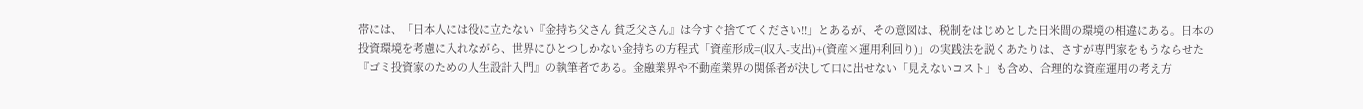帯には、「日本人には役に立たない『金持ち父さん 貧乏父さん』は今すぐ捨ててください!!」とあるが、その意図は、税制をはじめとした日米間の環境の相違にある。日本の投資環境を考慮に入れながら、世界にひとつしかない金持ちの方程式「資産形成=(収入-支出)+(資産×運用利回り)」の実践法を説くあたりは、さすが専門家をもうならせた『ゴミ投資家のための人生設計入門』の執筆者である。金融業界や不動産業界の関係者が決して口に出せない「見えないコスト」も含め、合理的な資産運用の考え方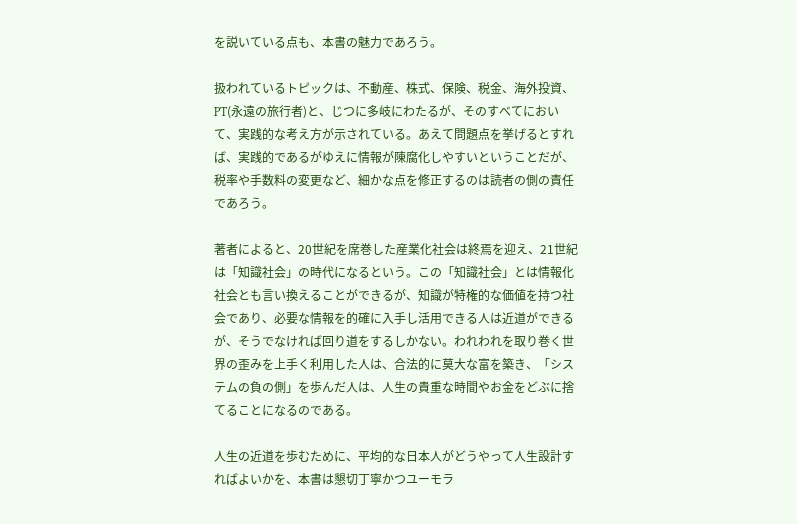を説いている点も、本書の魅力であろう。

扱われているトピックは、不動産、株式、保険、税金、海外投資、PT(永遠の旅行者)と、じつに多岐にわたるが、そのすべてにおいて、実践的な考え方が示されている。あえて問題点を挙げるとすれば、実践的であるがゆえに情報が陳腐化しやすいということだが、税率や手数料の変更など、細かな点を修正するのは読者の側の責任であろう。

著者によると、20世紀を席巻した産業化社会は終焉を迎え、21世紀は「知識社会」の時代になるという。この「知識社会」とは情報化社会とも言い換えることができるが、知識が特権的な価値を持つ社会であり、必要な情報を的確に入手し活用できる人は近道ができるが、そうでなければ回り道をするしかない。われわれを取り巻く世界の歪みを上手く利用した人は、合法的に莫大な富を築き、「システムの負の側」を歩んだ人は、人生の貴重な時間やお金をどぶに捨てることになるのである。

人生の近道を歩むために、平均的な日本人がどうやって人生設計すればよいかを、本書は懇切丁寧かつユーモラ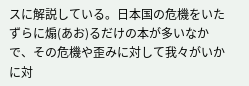スに解説している。日本国の危機をいたずらに煽(あお)るだけの本が多いなかで、その危機や歪みに対して我々がいかに対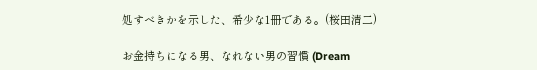処すべきかを示した、希少な1冊である。(桜田清二)

お金持ちになる男、なれない男の習慣 (Dream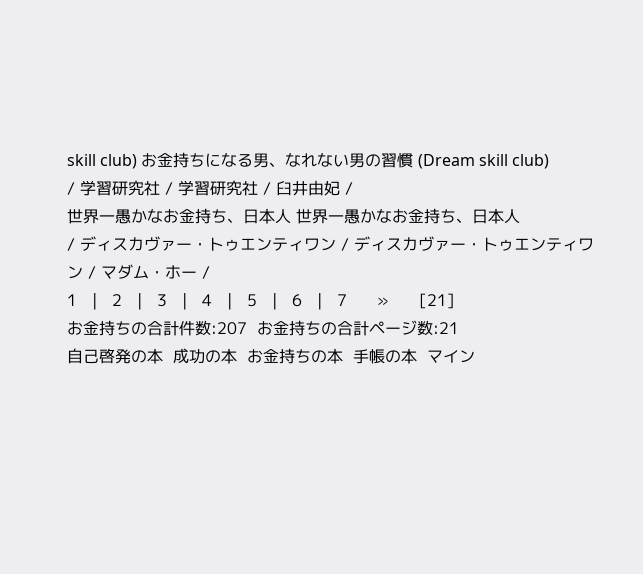skill club) お金持ちになる男、なれない男の習慣 (Dream skill club)
/ 学習研究社 / 学習研究社 / 臼井由妃 /
世界一愚かなお金持ち、日本人 世界一愚かなお金持ち、日本人
/ ディスカヴァー・トゥエンティワン / ディスカヴァー・トゥエンティワン / マダム・ホー /
1   |   2   |   3   |   4   |   5   |   6   |   7      »      [21]
お金持ちの合計件数:207  お金持ちの合計ページ数:21
自己啓発の本  成功の本  お金持ちの本  手帳の本  マイン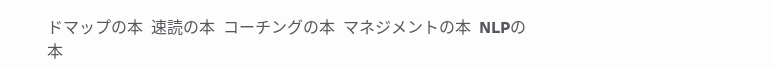ドマップの本  速読の本  コーチングの本  マネジメントの本  NLPの本